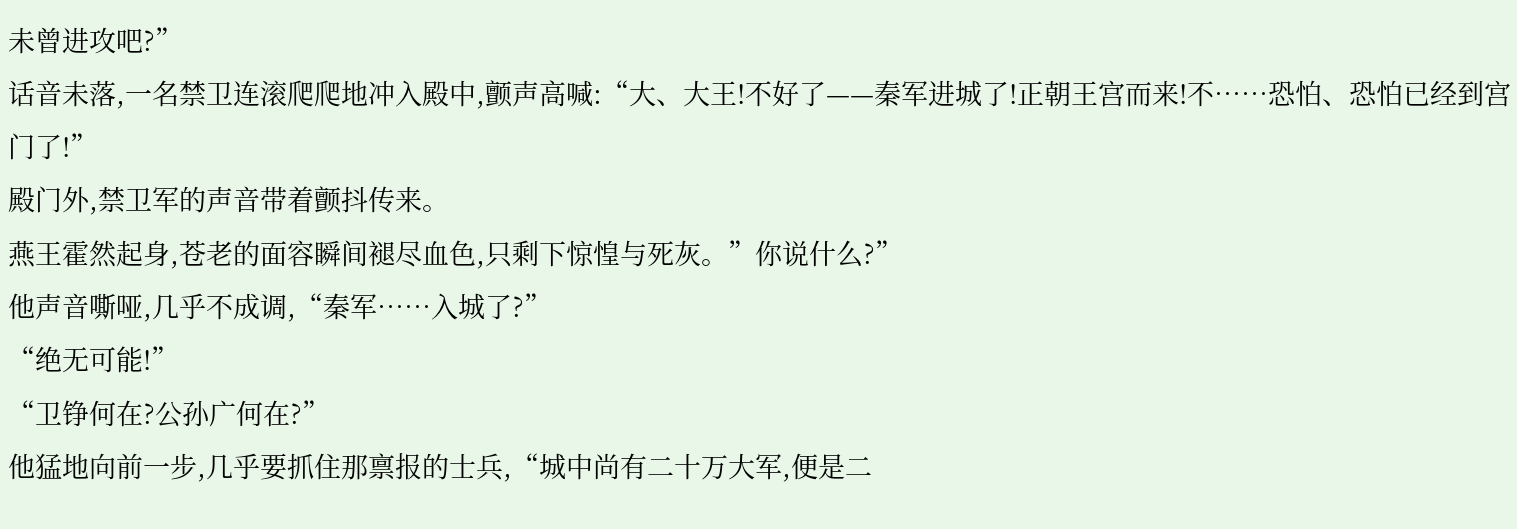未曾进攻吧?”
话音未落,一名禁卫连滚爬爬地冲入殿中,颤声高喊:“大、大王!不好了——秦军进城了!正朝王宫而来!不……恐怕、恐怕已经到宫门了!”
殿门外,禁卫军的声音带着颤抖传来。
燕王霍然起身,苍老的面容瞬间褪尽血色,只剩下惊惶与死灰。”你说什么?”
他声音嘶哑,几乎不成调,“秦军……入城了?”
“绝无可能!”
“卫铮何在?公孙广何在?”
他猛地向前一步,几乎要抓住那禀报的士兵,“城中尚有二十万大军,便是二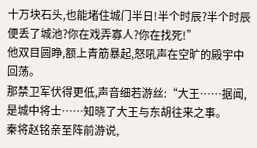十万块石头,也能堵住城门半日!半个时辰?半个时辰便丢了城池?你在戏弄寡人?你在找死!”
他双目圆睁,额上青筋暴起,怒吼声在空旷的殿宇中回荡。
那禁卫军伏得更低,声音细若游丝:“大王……据闻,是城中将士……知晓了大王与东胡往来之事。
秦将赵铭亲至阵前游说,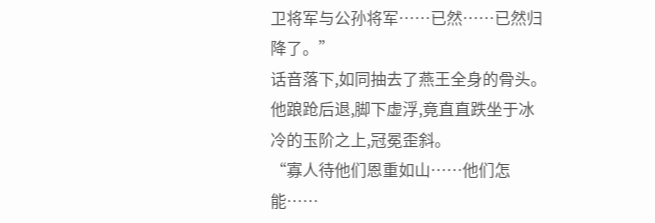卫将军与公孙将军……已然……已然归降了。”
话音落下,如同抽去了燕王全身的骨头。
他踉跄后退,脚下虚浮,竟直直跌坐于冰冷的玉阶之上,冠冕歪斜。
“寡人待他们恩重如山……他们怎能……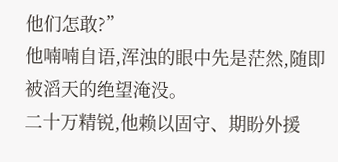他们怎敢?”
他喃喃自语,浑浊的眼中先是茫然,随即被滔天的绝望淹没。
二十万精锐,他赖以固守、期盼外援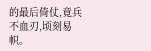的最后倚仗,竟兵不血刃,顷刻易帜。